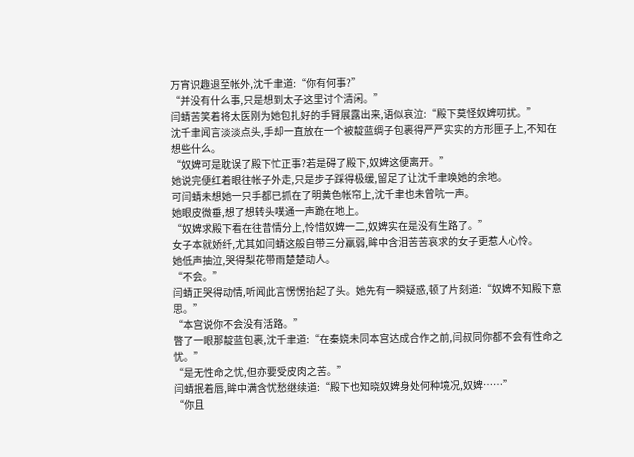万宵识趣退至帐外,沈千聿道:“你有何事?”
“并没有什么事,只是想到太子这里讨个清闲。”
闫蜻苦笑着将太医刚为她包扎好的手臂展露出来,语似哀泣:“殿下莫怪奴婢叨扰。”
沈千聿闻言淡淡点头,手却一直放在一个被靛蓝绸子包裹得严严实实的方形匣子上,不知在想些什么。
“奴婢可是耽误了殿下忙正事?若是碍了殿下,奴婢这便离开。”
她说完便红着眼往帐子外走,只是步子踩得极缓,留足了让沈千聿唤她的余地。
可闫蜻未想她一只手都已抓在了明黄色帐帘上,沈千聿也未曾吭一声。
她眼皮微垂,想了想转头噗通一声跪在地上。
“奴婢求殿下看在往昔情分上,怜惜奴婢一二,奴婢实在是没有生路了。”
女子本就娇纤,尤其如闫蜻这般自带三分羸弱,眸中含泪苦苦哀求的女子更惹人心怜。
她低声抽泣,哭得梨花带雨楚楚动人。
“不会。”
闫蜻正哭得动情,听闻此言愣愣抬起了头。她先有一瞬疑惑,顿了片刻道:“奴婢不知殿下意思。”
“本宫说你不会没有活路。”
瞥了一眼那靛蓝包裹,沈千聿道:“在秦娆未同本宫达成合作之前,闫叔同你都不会有性命之忧。”
“是无性命之忧,但亦要受皮肉之苦。”
闫蜻抿着唇,眸中满含忧愁继续道:“殿下也知晓奴婢身处何种境况,奴婢……”
“你且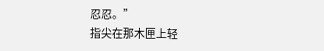忍忍。”
指尖在那木匣上轻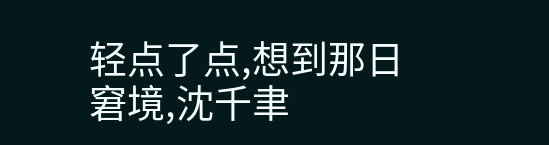轻点了点,想到那日窘境,沈千聿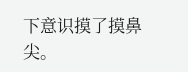下意识摸了摸鼻尖。